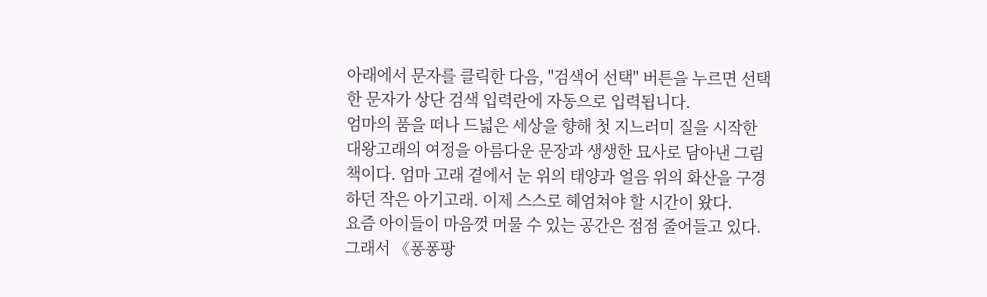아래에서 문자를 클릭한 다음, "검색어 선택" 버튼을 누르면 선택한 문자가 상단 검색 입력란에 자동으로 입력됩니다.
엄마의 품을 떠나 드넓은 세상을 향해 첫 지느러미 질을 시작한 대왕고래의 여정을 아름다운 문장과 생생한 묘사로 담아낸 그림책이다. 엄마 고래 곁에서 눈 위의 태양과 얼음 위의 화산을 구경하던 작은 아기고래. 이제 스스로 헤엄쳐야 할 시간이 왔다.
요즘 아이들이 마음껏 머물 수 있는 공간은 점점 줄어들고 있다. 그래서 《퐁퐁팡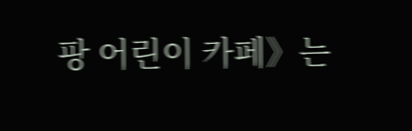팡 어린이 카페》는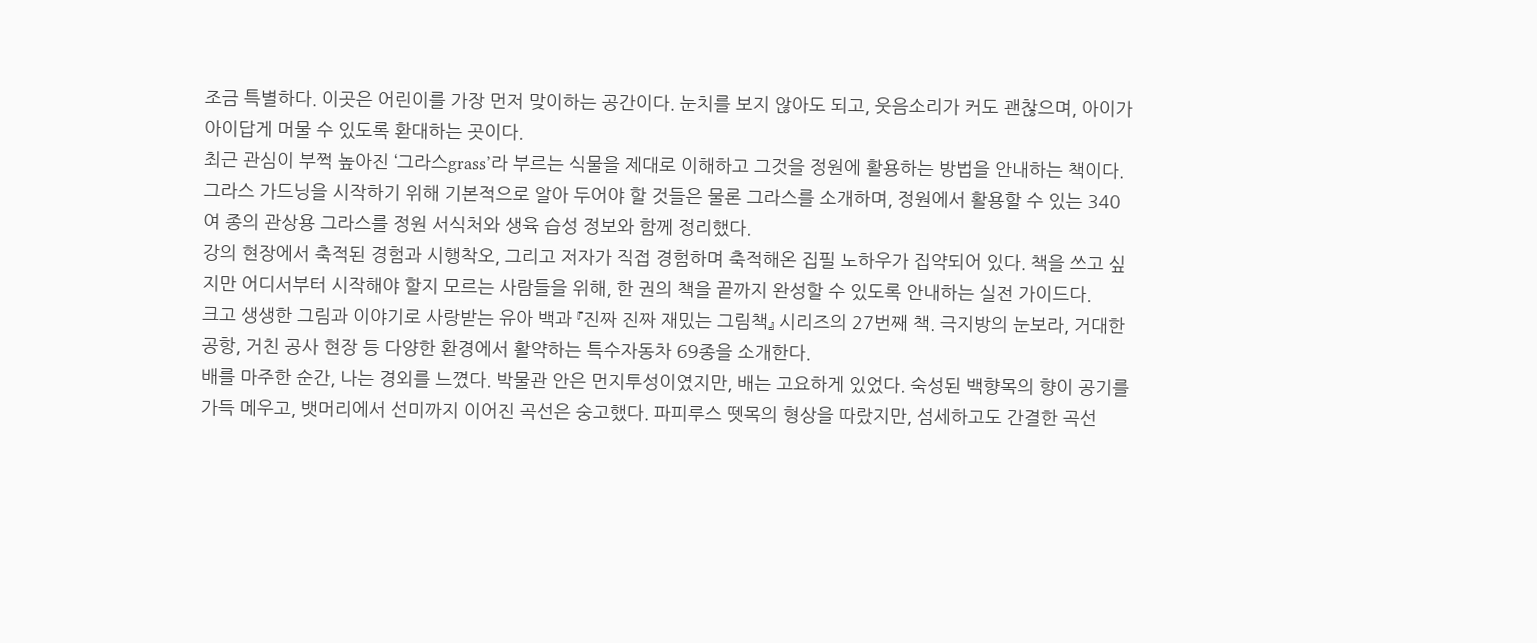조금 특별하다. 이곳은 어린이를 가장 먼저 맞이하는 공간이다. 눈치를 보지 않아도 되고, 웃음소리가 커도 괜찮으며, 아이가 아이답게 머물 수 있도록 환대하는 곳이다.
최근 관심이 부쩍 높아진 ‘그라스grass’라 부르는 식물을 제대로 이해하고 그것을 정원에 활용하는 방법을 안내하는 책이다. 그라스 가드닝을 시작하기 위해 기본적으로 알아 두어야 할 것들은 물론 그라스를 소개하며, 정원에서 활용할 수 있는 340여 종의 관상용 그라스를 정원 서식처와 생육 습성 정보와 함께 정리했다.
강의 현장에서 축적된 경험과 시행착오, 그리고 저자가 직접 경험하며 축적해온 집필 노하우가 집약되어 있다. 책을 쓰고 싶지만 어디서부터 시작해야 할지 모르는 사람들을 위해, 한 권의 책을 끝까지 완성할 수 있도록 안내하는 실전 가이드다.
크고 생생한 그림과 이야기로 사랑받는 유아 백과 『진짜 진짜 재밌는 그림책』 시리즈의 27번째 책. 극지방의 눈보라, 거대한 공항, 거친 공사 현장 등 다양한 환경에서 활약하는 특수자동차 69종을 소개한다.
배를 마주한 순간, 나는 경외를 느꼈다. 박물관 안은 먼지투성이였지만, 배는 고요하게 있었다. 숙성된 백향목의 향이 공기를 가득 메우고, 뱃머리에서 선미까지 이어진 곡선은 숭고했다. 파피루스 뗏목의 형상을 따랐지만, 섬세하고도 간결한 곡선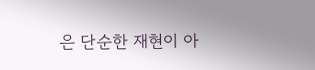은 단순한 재현이 아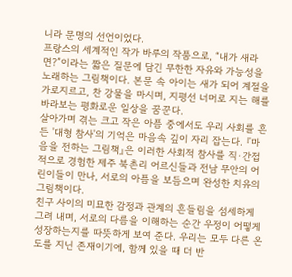니라 문명의 선언이었다.
프랑스의 세계적인 작가 바루의 작품으로, “내가 새라면?”이라는 짧은 질문에 담긴 무한한 자유와 가능성을 노래하는 그림책이다. 본문 속 아이는 새가 되어 계절을 가로지르고, 찬 강물을 마시며, 지평선 너머로 지는 해를 바라보는 평화로운 일상을 꿈꾼다.
살아가며 겪는 크고 작은 아픔 중에서도 우리 사회를 흔든 '대형 참사'의 기억은 마음속 깊이 자리 잡는다. 『마음을 전하는 그림책』은 이러한 사회적 참사를 직·간접적으로 경험한 제주 북촌리 어르신들과 전남 무안의 어린이들이 만나, 서로의 아픔을 보듬으며 완성한 치유의 그림책이다.
친구 사이의 미묘한 감정과 관계의 흔들림을 섬세하게 그려 내며, 서로의 다름을 이해하는 순간 우정이 어떻게 성장하는지를 따뜻하게 보여 준다. 우리는 모두 다른 온도를 지닌 존재이기에, 함께 있을 때 더 반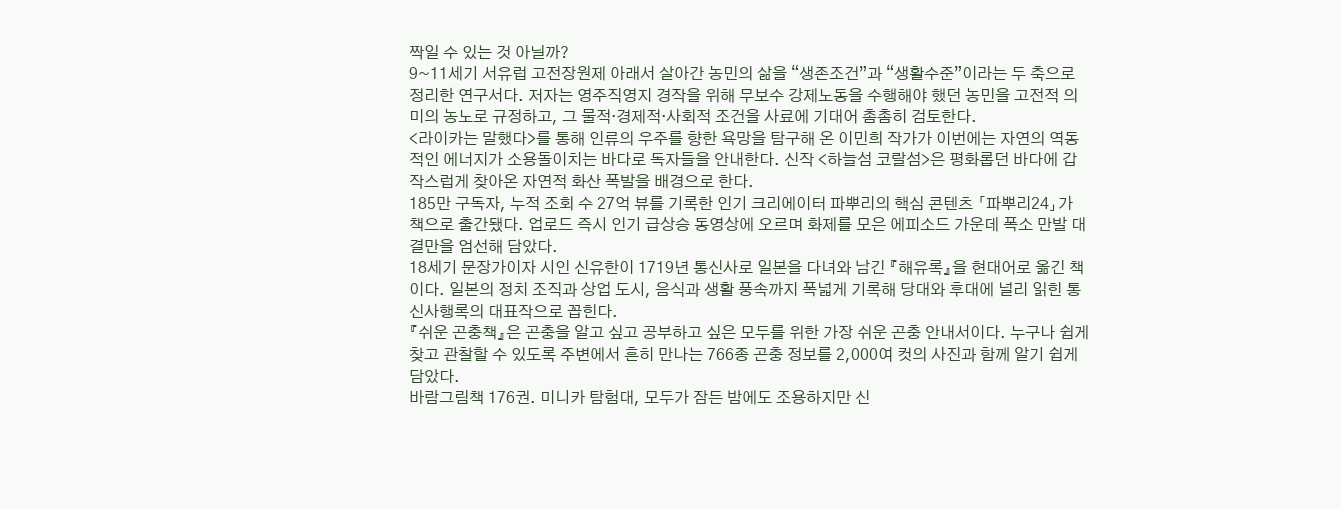짝일 수 있는 것 아닐까?
9~11세기 서유럽 고전장원제 아래서 살아간 농민의 삶을 “생존조건”과 “생활수준”이라는 두 축으로 정리한 연구서다. 저자는 영주직영지 경작을 위해 무보수 강제노동을 수행해야 했던 농민을 고전적 의미의 농노로 규정하고, 그 물적·경제적·사회적 조건을 사료에 기대어 촘촘히 검토한다.
<라이카는 말했다>를 통해 인류의 우주를 향한 욕망을 탐구해 온 이민희 작가가 이번에는 자연의 역동적인 에너지가 소용돌이치는 바다로 독자들을 안내한다. 신작 <하늘섬 코랄섬>은 평화롭던 바다에 갑작스럽게 찾아온 자연적 화산 폭발을 배경으로 한다.
185만 구독자, 누적 조회 수 27억 뷰를 기록한 인기 크리에이터 파뿌리의 핵심 콘텐츠 「파뿌리24」가 책으로 출간됐다. 업로드 즉시 인기 급상승 동영상에 오르며 화제를 모은 에피소드 가운데 폭소 만발 대결만을 엄선해 담았다.
18세기 문장가이자 시인 신유한이 1719년 통신사로 일본을 다녀와 남긴 『해유록』을 현대어로 옮긴 책이다. 일본의 정치 조직과 상업 도시, 음식과 생활 풍속까지 폭넓게 기록해 당대와 후대에 널리 읽힌 통신사행록의 대표작으로 꼽힌다.
『쉬운 곤충책』은 곤충을 알고 싶고 공부하고 싶은 모두를 위한 가장 쉬운 곤충 안내서이다. 누구나 쉽게 찾고 관찰할 수 있도록 주변에서 흔히 만나는 766종 곤충 정보를 2,000여 컷의 사진과 함께 알기 쉽게 담았다.
바람그림책 176권. 미니카 탐험대, 모두가 잠든 밤에도 조용하지만 신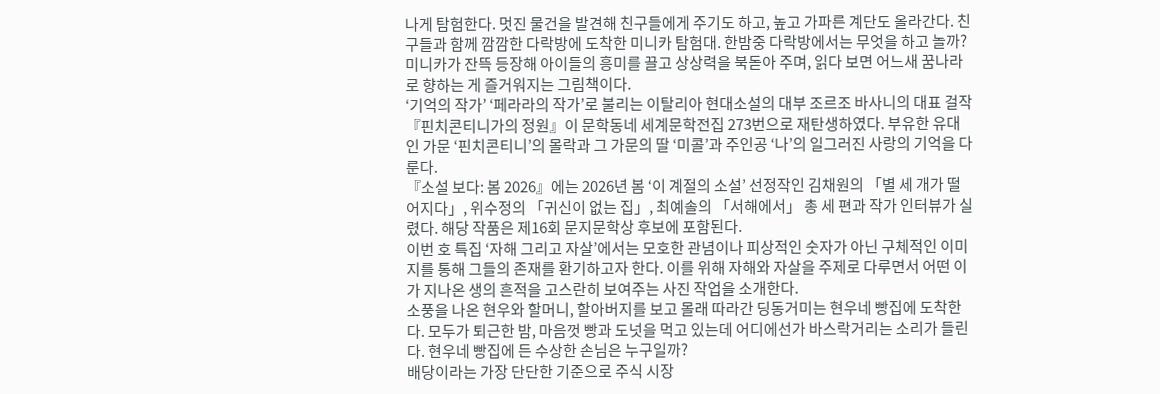나게 탐험한다. 멋진 물건을 발견해 친구들에게 주기도 하고, 높고 가파른 계단도 올라간다. 친구들과 함께 깜깜한 다락방에 도착한 미니카 탐험대. 한밤중 다락방에서는 무엇을 하고 놀까? 미니카가 잔뜩 등장해 아이들의 흥미를 끌고 상상력을 북돋아 주며, 읽다 보면 어느새 꿈나라로 향하는 게 즐거워지는 그림책이다.
‘기억의 작가’ ‘페라라의 작가’로 불리는 이탈리아 현대소설의 대부 조르조 바사니의 대표 걸작 『핀치콘티니가의 정원』이 문학동네 세계문학전집 273번으로 재탄생하였다. 부유한 유대인 가문 ‘핀치콘티니’의 몰락과 그 가문의 딸 ‘미콜’과 주인공 ‘나’의 일그러진 사랑의 기억을 다룬다.
『소설 보다: 봄 2026』에는 2026년 봄 ‘이 계절의 소설’ 선정작인 김채원의 「별 세 개가 떨어지다」, 위수정의 「귀신이 없는 집」, 최예솔의 「서해에서」 총 세 편과 작가 인터뷰가 실렸다. 해당 작품은 제16회 문지문학상 후보에 포함된다.
이번 호 특집 ‘자해 그리고 자살’에서는 모호한 관념이나 피상적인 숫자가 아닌 구체적인 이미지를 통해 그들의 존재를 환기하고자 한다. 이를 위해 자해와 자살을 주제로 다루면서 어떤 이가 지나온 생의 흔적을 고스란히 보여주는 사진 작업을 소개한다.
소풍을 나온 현우와 할머니, 할아버지를 보고 몰래 따라간 딩동거미는 현우네 빵집에 도착한다. 모두가 퇴근한 밤, 마음껏 빵과 도넛을 먹고 있는데 어디에선가 바스락거리는 소리가 들린다. 현우네 빵집에 든 수상한 손님은 누구일까?
배당이라는 가장 단단한 기준으로 주식 시장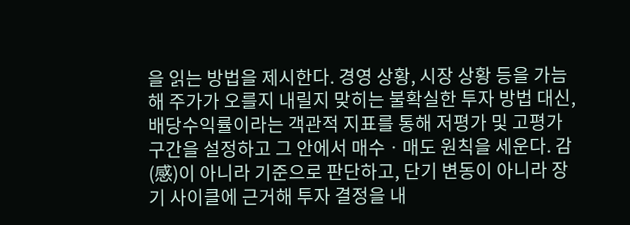을 읽는 방법을 제시한다. 경영 상황, 시장 상황 등을 가늠해 주가가 오를지 내릴지 맞히는 불확실한 투자 방법 대신, 배당수익률이라는 객관적 지표를 통해 저평가 및 고평가 구간을 설정하고 그 안에서 매수ㆍ매도 원칙을 세운다. 감(感)이 아니라 기준으로 판단하고, 단기 변동이 아니라 장기 사이클에 근거해 투자 결정을 내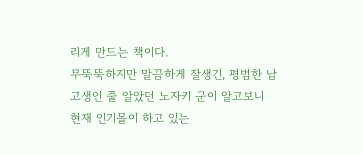리게 만드는 책이다.
무뚝뚝하지만 말끔하게 잘생긴, 평범한 남고생인 줄 알았던 노자키 군이 알고보니 현재 인기몰이 하고 있는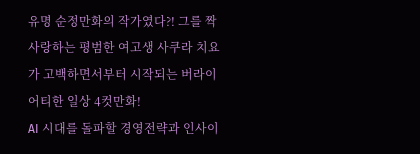유명 순정만화의 작가였다?! 그를 짝사랑하는 평범한 여고생 사쿠라 치요가 고백하면서부터 시작되는 버라이어티한 일상 4컷만화!
AI 시대를 돌파할 경영전략과 인사이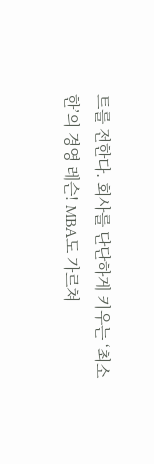트를 전한다. 회사를 단단하게 키우는 ‘최소한’의 경영 레슨! MBA도 가르쳐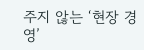주지 않는 ‘현장 경영’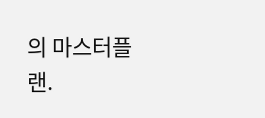의 마스터플랜.